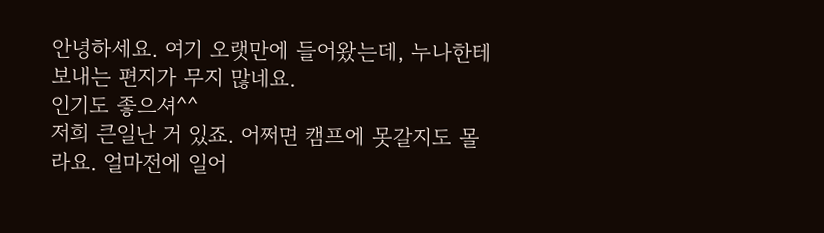안녕하세요. 여기 오랫만에 들어왔는데, 누나한테 보내는 편지가 무지 많네요.
인기도 좋으셔^^
저희 큰일난 거 있죠. 어쩌면 캠프에 못갈지도 몰라요. 얼마전에 일어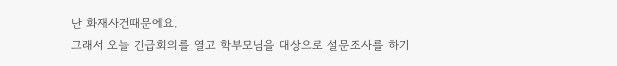난 화재사건때문에요.
그래서 오늘 긴급회의를 열고 학부모님을 대상으로 설문조사를 하기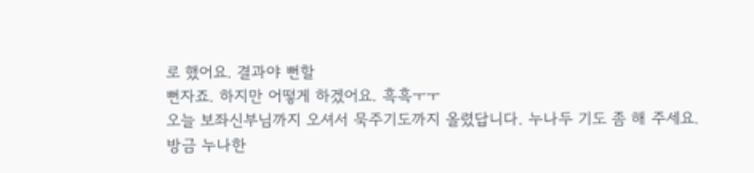로 했어요. 결과야 뻔할
뻔자죠. 하지만 어떻게 하겠어요. 흑흑ㅜㅜ
오늘 보좌신부님까지 오셔서 묵주기도까지 올렸답니다. 누나두 기도 좀 해 주세요.
방금 누나한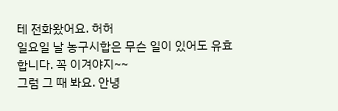테 전화왔어요. 허허
일요일 날 농구시합은 무슨 일이 있어도 유효합니다. 꼭 이겨야지~~
그럼 그 때 봐요. 안녕